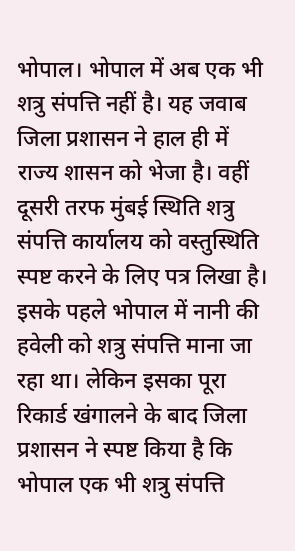भोपाल। भोपाल में अब एक भी शत्रु संपत्ति नहीं है। यह जवाब जिला प्रशासन ने हाल ही में राज्य शासन को भेजा है। वहीं दूसरी तरफ मुंबई स्थिति शत्रु संपत्ति कार्यालय को वस्तुस्थिति स्पष्ट करने के लिए पत्र लिखा है। इसके पहले भोपाल में नानी की हवेली को शत्रु संपत्ति माना जा रहा था। लेकिन इसका पूरा रिकार्ड खंगालने के बाद जिला प्रशासन ने स्पष्ट किया है कि भोपाल एक भी शत्रु संपत्ति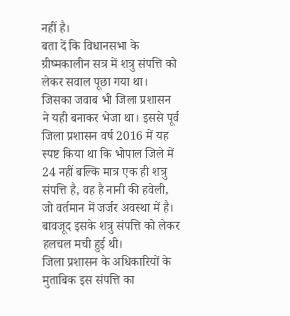नहीं है।
बता दें कि विधानसभा के ग्रीष्मकालीन सत्र में शत्रु संपत्ति को लेकर सवाल पूछा गया था। जिसका जवाब भी जिला प्रशासन ने यही बनाकर भेजा था। इससे पूर्व जिला प्रशासन वर्ष 2016 में यह स्पष्ट किया था कि भोपाल जिले में 24 नहीं बल्कि मात्र एक ही शत्रु संपत्ति है, वह है नानी की हवेली, जो वर्तमान में जर्जर अवस्था में है। बावजूद इसके शत्रु संपत्ति को लेकर हलचल मची हुई थी।
जिला प्रशासन के अधिकारियों के मुताबिक इस संपत्ति का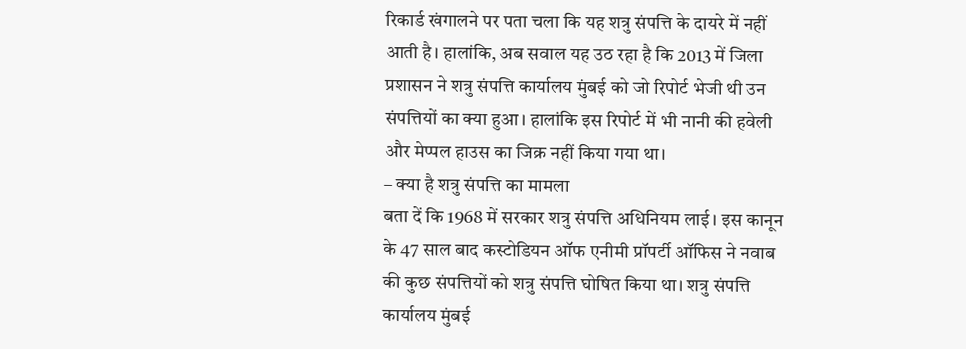रिकार्ड खंगालने पर पता चला कि यह शत्रु संपत्ति के दायरे में नहीं आती है। हालांकि, अब सवाल यह उठ रहा है कि 2013 में जिला प्रशासन ने शत्रु संपत्ति कार्यालय मुंबई को जो रिपोर्ट भेजी थी उन संपत्तियों का क्या हुआ। हालांकि इस रिपोर्ट में भी नानी की हवेली और मेप्पल हाउस का जिक्र नहीं किया गया था।
– क्या है शत्रु संपत्ति का मामला
बता दें कि 1968 में सरकार शत्रु संपत्ति अधिनियम लाई। इस कानून के 47 साल बाद कस्टोडियन ऑफ एनीमी प्रॉपर्टी ऑफिस ने नवाब की कुछ संपत्तियों को शत्रु संपत्ति घोषित किया था। शत्रु संपत्ति कार्यालय मुंबई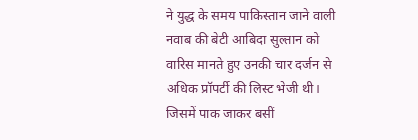ने युद्ध के समय पाकिस्तान जाने वाली नवाब की बेटी आबिदा सुल्तान को वारिस मानते हुए उनकी चार दर्जन से अधिक प्रॉपर्टी की लिस्ट भेजी थी। जिसमें पाक जाकर बसीं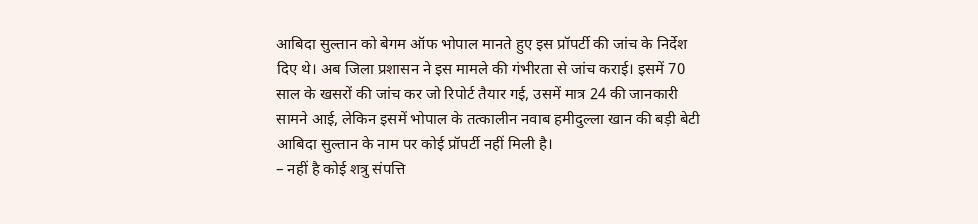आबिदा सुल्तान को बेगम ऑफ भोपाल मानते हुए इस प्रॉपर्टी की जांच के निर्देश दिए थे। अब जिला प्रशासन ने इस मामले की गंभीरता से जांच कराई। इसमें 70 साल के खसरों की जांच कर जो रिपोर्ट तैयार गई, उसमें मात्र 24 की जानकारी सामने आई, लेकिन इसमें भोपाल के तत्कालीन नवाब हमीदुल्ला खान की बड़ी बेटी आबिदा सुल्तान के नाम पर कोई प्रॉपर्टी नहीं मिली है।
– नहीं है कोई शत्रु संपत्ति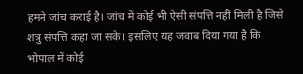हमने जांच कराई है। जांच में कोई भी ऐसी संपत्ति नहीं मिली है जिसे शत्रु संपत्ति कहा जा सके। इसलिए यह जवाब दिया गया है कि भोपाल में कोई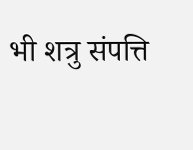भी शत्रु संपत्ति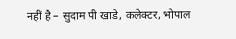नहीं है – सुदाम पी खाडे, कलेक्टर, भोपाल